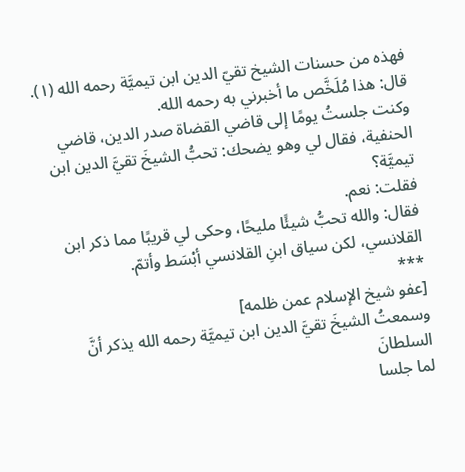فهذه من حسنات الشيخ تقيّ الدين ابن تيميَّة رحمه الله (١).
قال: هذا مُلَخَّص ما أخبرني به رحمه الله.
وكنت جلستُ يومًا إلى قاضي القضاة صدر الدين، قاضي الحنفية، فقال لي وهو يضحك: تحبُّ الشيخَ تقيَّ الدين ابن تيميَّة؟
فقلت: نعم.
فقال: والله تحبُّ شيئًا مليحًا، وحكى لي قريبًا مما ذكر ابن القلانسي، لكن سياق ابنِ القلانسي أبْسَط وأتمّ.
***
[عفو شيخ الإسلام عمن ظلمه]
وسمعتُ الشيخَ تقيَّ الدين ابن تيميَّة رحمه الله يذكر أنَّ السلطانَ
لما جلسا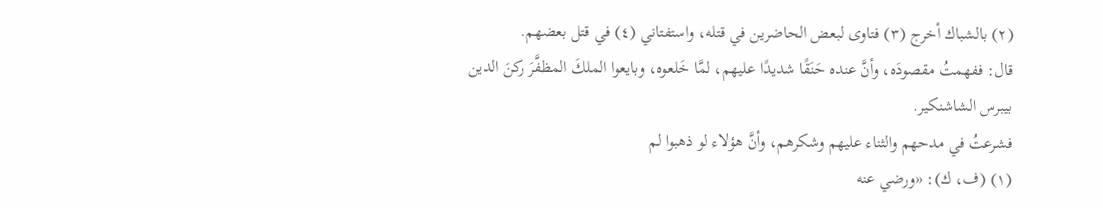(٢) بالشباك أخرج (٣) فتاوى لبعض الحاضرين في قتله، واستفتاني (٤) في قتل بعضهم.
قال: ففهمتُ مقصودَه، وأنَّ عنده حَنَقًا شديدًا عليهم، لمَّا خَلعوه، وبايعوا الملكَ المظفَّرَ ركنَ الدين بيبرس الشاشنكير.
فشرعتُ في مدحهم والثناء عليهم وشكرهم، وأنَّ هؤلاء لو ذهبوا لم
(١) (ف، ك): «ورضي عنه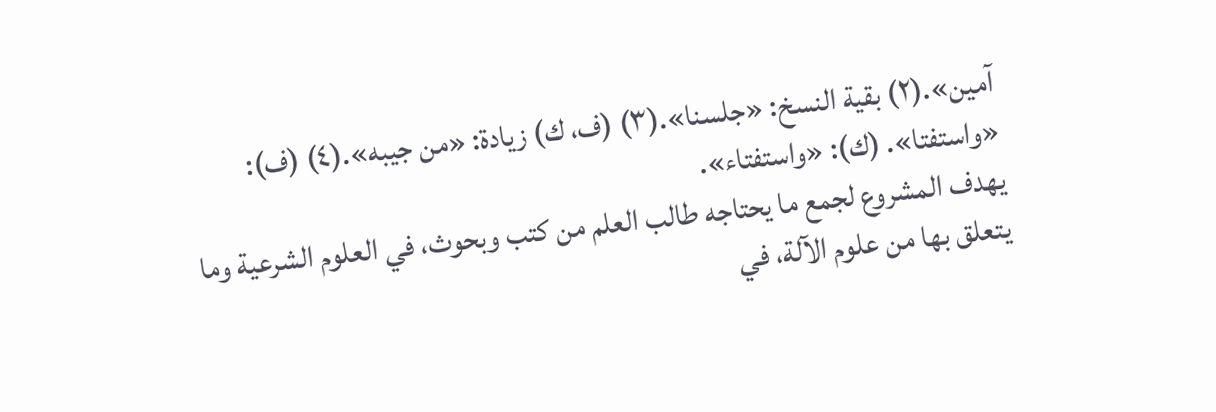آمين».(٢) بقية النسخ: «جلسنا».(٣) (ف، ك) زيادة: «من جيبه».(٤) (ف): «واستفتا». (ك): «واستفتاء».
يهدف المشروع لجمع ما يحتاجه طالب العلم من كتب وبحوث، في العلوم الشرعية وما يتعلق بها من علوم الآلة، في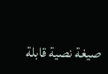صيغة نصية قابلة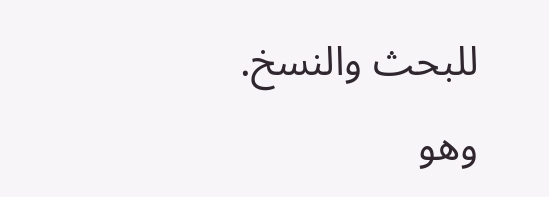للبحث والنسخ.
وهو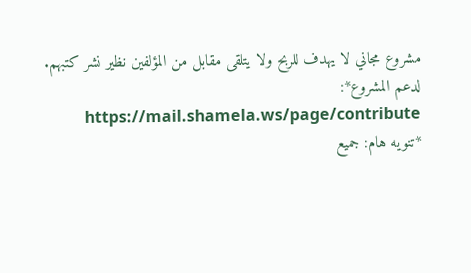مشروع مجاني لا يهدف للربح ولا يتلقى مقابل من المؤلفين نظير نشر كتبهم.
لدعم المشروع*: https://mail.shamela.ws/page/contribute
*تنويه هام: جميع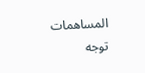المساهمات توجه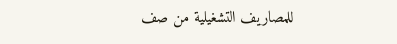للمصاريف التشغيلية من صف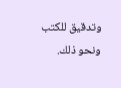وتدقيق للكتب ونحو ذلك.